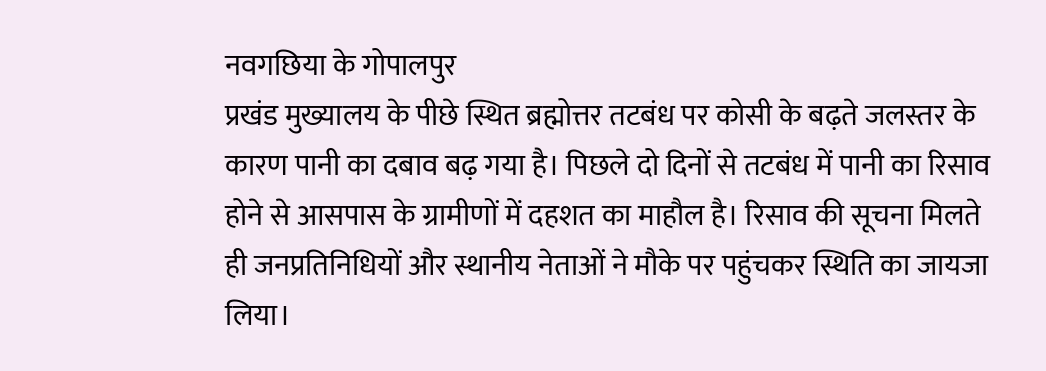नवगछिया के गोपालपुर
प्रखंड मुख्यालय के पीछे स्थित ब्रह्मोत्तर तटबंध पर कोसी के बढ़ते जलस्तर के कारण पानी का दबाव बढ़ गया है। पिछले दो दिनों से तटबंध में पानी का रिसाव होने से आसपास के ग्रामीणों में दहशत का माहौल है। रिसाव की सूचना मिलते ही जनप्रतिनिधियों और स्थानीय नेताओं ने मौके पर पहुंचकर स्थिति का जायजा लिया।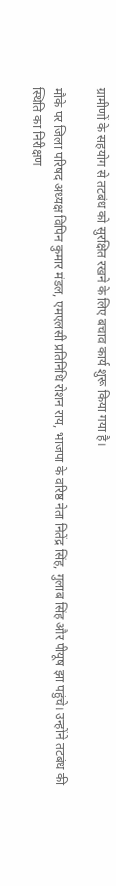ग्रामीणों के सहयोग से तटबंध को सुरक्षित रखने के लिए बचाव कार्य शुरू किया गया है।

मौके पर जिला परिषद अध्यक्ष विपिन कुमार मंडल, एमएलसी प्रतिनिधि रोशन राय, भाजपा के वरिष्ठ नेता नितेंद्र सिंह, गुलाब सिंह और पीयूष झा पहुंचे। उन्होंने तटबंध की स्थिति का निरीक्षण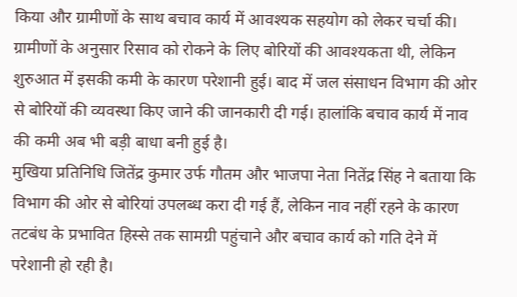किया और ग्रामीणों के साथ बचाव कार्य में आवश्यक सहयोग को लेकर चर्चा की।
ग्रामीणों के अनुसार रिसाव को रोकने के लिए बोरियों की आवश्यकता थी, लेकिन शुरुआत में इसकी कमी के कारण परेशानी हुई। बाद में जल संसाधन विभाग की ओर से बोरियों की व्यवस्था किए जाने की जानकारी दी गई। हालांकि बचाव कार्य में नाव की कमी अब भी बड़ी बाधा बनी हुई है।
मुखिया प्रतिनिधि जितेंद्र कुमार उर्फ गौतम और भाजपा नेता नितेंद्र सिंह ने बताया कि विभाग की ओर से बोरियां उपलब्ध करा दी गई हैं, लेकिन नाव नहीं रहने के कारण तटबंध के प्रभावित हिस्से तक सामग्री पहुंचाने और बचाव कार्य को गति देने में परेशानी हो रही है।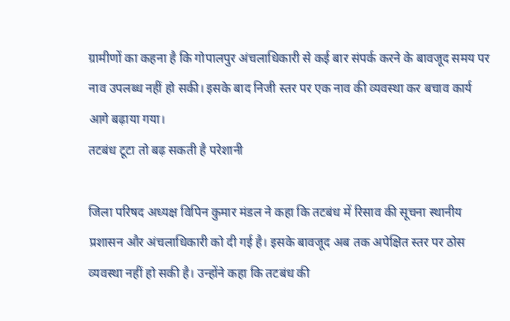ग्रामीणों का कहना है कि गोपालपुर अंचलाधिकारी से कई बार संपर्क करने के बावजूद समय पर नाव उपलब्ध नहीं हो सकी। इसके बाद निजी स्तर पर एक नाव की व्यवस्था कर बचाव कार्य आगे बढ़ाया गया।
तटबंध टूटा तो बढ़ सकती है परेशानी

जिला परिषद अध्यक्ष विपिन कुमार मंडल ने कहा कि तटबंध में रिसाव की सूचना स्थानीय प्रशासन और अंचलाधिकारी को दी गई है। इसके बावजूद अब तक अपेक्षित स्तर पर ठोस व्यवस्था नहीं हो सकी है। उन्होंने कहा कि तटबंध की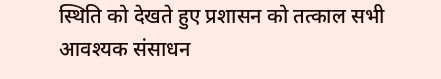स्थिति को देखते हुए प्रशासन को तत्काल सभी आवश्यक संसाधन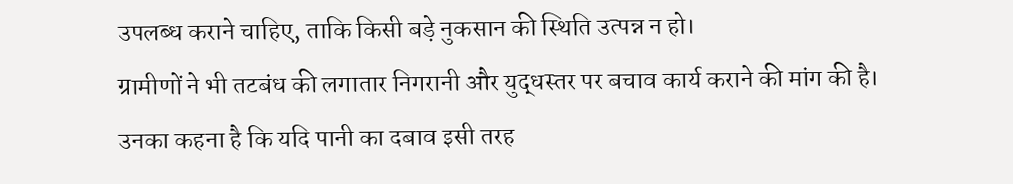उपलब्ध कराने चाहिए, ताकि किसी बड़े नुकसान की स्थिति उत्पन्न न हो।
ग्रामीणों ने भी तटबंध की लगातार निगरानी और युद्धस्तर पर बचाव कार्य कराने की मांग की है। उनका कहना है कि यदि पानी का दबाव इसी तरह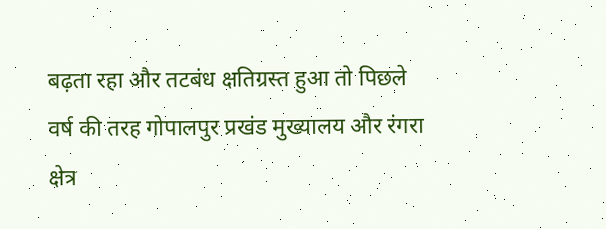बढ़ता रहा और तटबंध क्षतिग्रस्त हुआ तो पिछले वर्ष की तरह गोपालपुर प्रखंड मुख्यालय और रंगरा क्षेत्र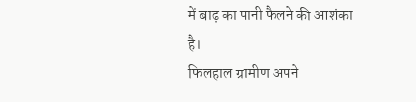में बाढ़ का पानी फैलने की आशंका है।
फिलहाल ग्रामीण अपने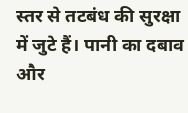स्तर से तटबंध की सुरक्षा में जुटे हैं। पानी का दबाव और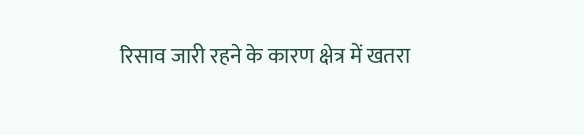रिसाव जारी रहने के कारण क्षेत्र में खतरा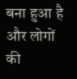बना हुआ है और लोगों की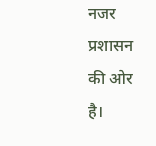नजर प्रशासन की ओर है।